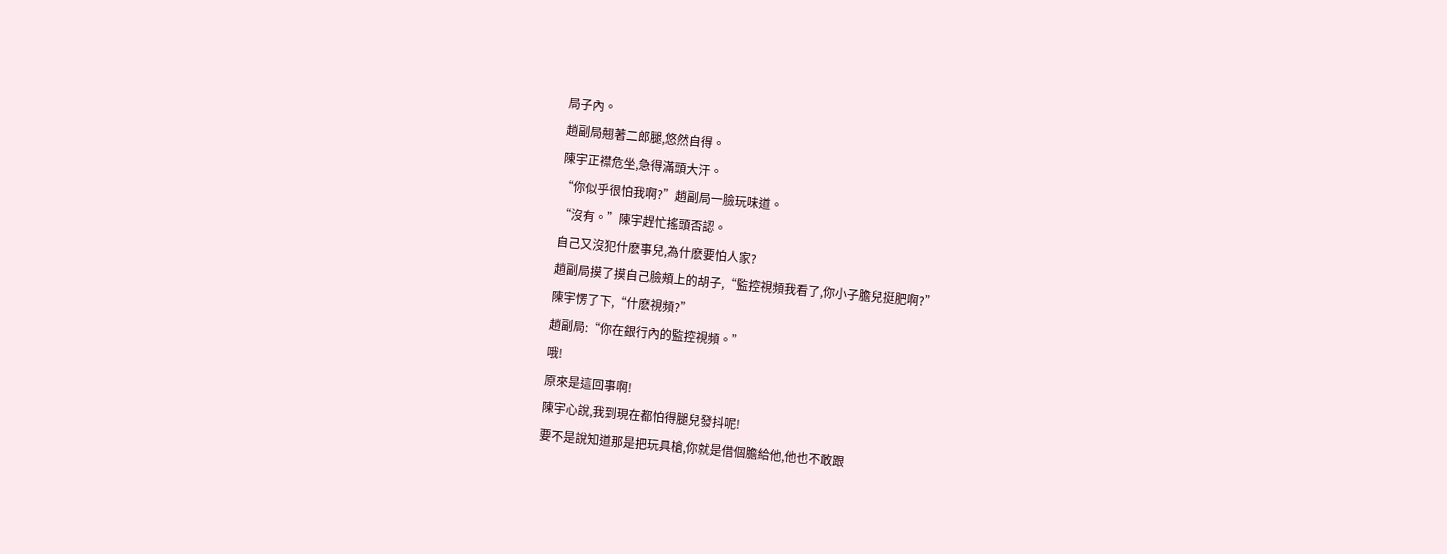局子內。
趙副局翹著二郎腿,悠然自得。
陳宇正襟危坐,急得滿頭大汗。
“你似乎很怕我啊?”趙副局一臉玩味道。
“沒有。”陳宇趕忙搖頭否認。
自己又沒犯什麽事兒,為什麽要怕人家?
趙副局摸了摸自己臉頰上的胡子,“監控視頻我看了,你小子膽兒挺肥啊?”
陳宇愣了下,“什麽視頻?”
趙副局:“你在銀行內的監控視頻。”
哦!
原來是這回事啊!
陳宇心說,我到現在都怕得腿兒發抖呢!
要不是說知道那是把玩具槍,你就是借個膽給他,他也不敢跟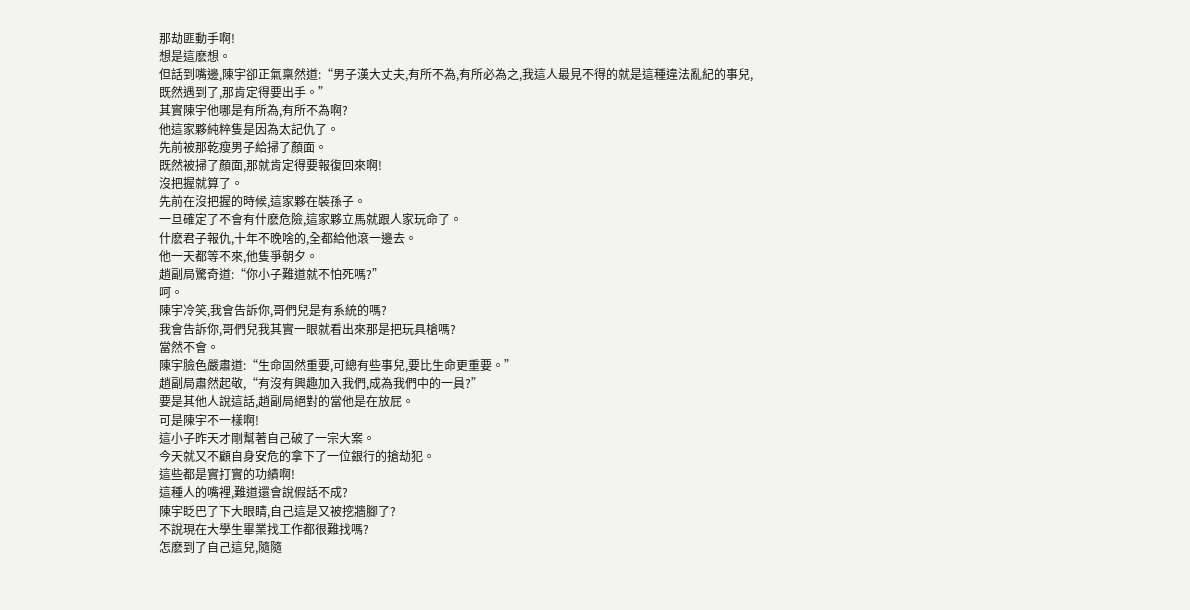那劫匪動手啊!
想是這麽想。
但話到嘴邊,陳宇卻正氣稟然道:“男子漢大丈夫,有所不為,有所必為之,我這人最見不得的就是這種違法亂紀的事兒,既然遇到了,那肯定得要出手。”
其實陳宇他哪是有所為,有所不為啊?
他這家夥純粹隻是因為太記仇了。
先前被那乾瘦男子給掃了顏面。
既然被掃了顏面,那就肯定得要報復回來啊!
沒把握就算了。
先前在沒把握的時候,這家夥在裝孫子。
一旦確定了不會有什麽危險,這家夥立馬就跟人家玩命了。
什麽君子報仇,十年不晚啥的,全都給他滾一邊去。
他一天都等不來,他隻爭朝夕。
趙副局驚奇道:“你小子難道就不怕死嗎?”
呵。
陳宇冷笑,我會告訴你,哥們兒是有系統的嗎?
我會告訴你,哥們兒我其實一眼就看出來那是把玩具槍嗎?
當然不會。
陳宇臉色嚴肅道:“生命固然重要,可總有些事兒,要比生命更重要。”
趙副局肅然起敬,“有沒有興趣加入我們,成為我們中的一員?”
要是其他人說這話,趙副局絕對的當他是在放屁。
可是陳宇不一樣啊!
這小子昨天才剛幫著自己破了一宗大案。
今天就又不顧自身安危的拿下了一位銀行的搶劫犯。
這些都是實打實的功績啊!
這種人的嘴裡,難道還會說假話不成?
陳宇眨巴了下大眼睛,自己這是又被挖牆腳了?
不說現在大學生畢業找工作都很難找嗎?
怎麽到了自己這兒,隨隨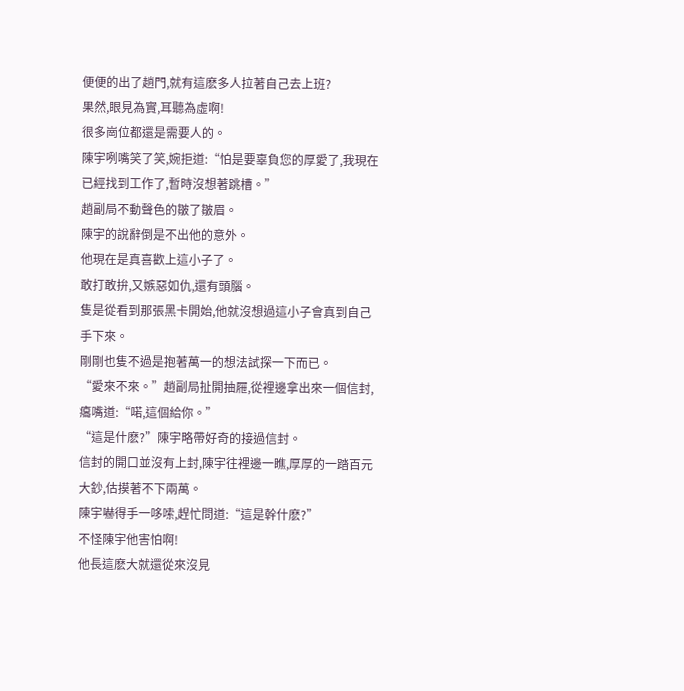便便的出了趟門,就有這麽多人拉著自己去上班?
果然,眼見為實,耳聽為虛啊!
很多崗位都還是需要人的。
陳宇咧嘴笑了笑,婉拒道:“怕是要辜負您的厚愛了,我現在已經找到工作了,暫時沒想著跳槽。”
趙副局不動聲色的皺了皺眉。
陳宇的說辭倒是不出他的意外。
他現在是真喜歡上這小子了。
敢打敢拚,又嫉惡如仇,還有頭腦。
隻是從看到那張黑卡開始,他就沒想過這小子會真到自己手下來。
剛剛也隻不過是抱著萬一的想法試探一下而已。
“愛來不來。”趙副局扯開抽屜,從裡邊拿出來一個信封,癟嘴道:“喏,這個給你。”
“這是什麽?”陳宇略帶好奇的接過信封。
信封的開口並沒有上封,陳宇往裡邊一瞧,厚厚的一踏百元大鈔,估摸著不下兩萬。
陳宇嚇得手一哆嗦,趕忙問道:“這是幹什麽?”
不怪陳宇他害怕啊!
他長這麽大就還從來沒見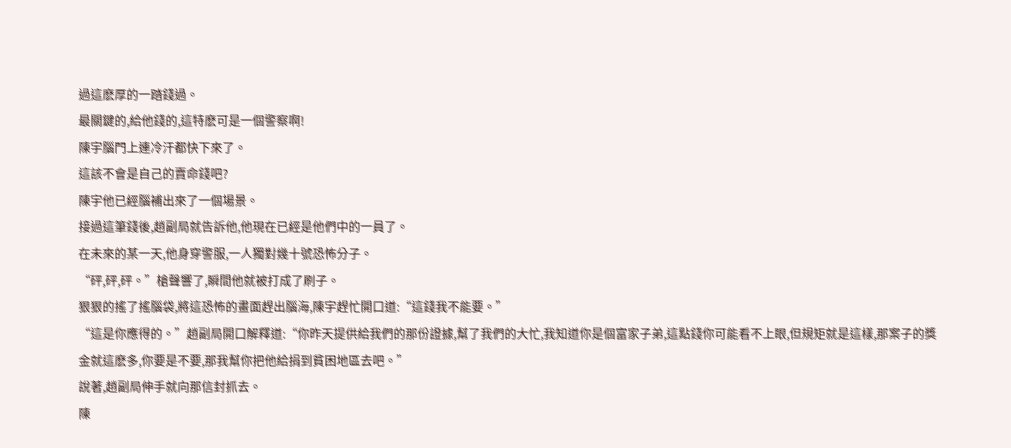過這麽厚的一踏錢過。
最關鍵的,給他錢的,這特麽可是一個警察啊!
陳宇腦門上連冷汗都快下來了。
這該不會是自己的賣命錢吧?
陳宇他已經腦補出來了一個場景。
接過這筆錢後,趙副局就告訴他,他現在已經是他們中的一員了。
在未來的某一天,他身穿警服,一人獨對幾十號恐怖分子。
“砰,砰,砰。”槍聲響了,瞬間他就被打成了刷子。
狠狠的搖了搖腦袋,將這恐怖的畫面趕出腦海,陳宇趕忙開口道:“這錢我不能要。”
“這是你應得的。”趙副局開口解釋道:“你昨天提供給我們的那份證據,幫了我們的大忙,我知道你是個富家子弟,這點錢你可能看不上眼,但規矩就是這樣,那案子的獎金就這麽多,你要是不要,那我幫你把他給捐到貧困地區去吧。”
說著,趙副局伸手就向那信封抓去。
陳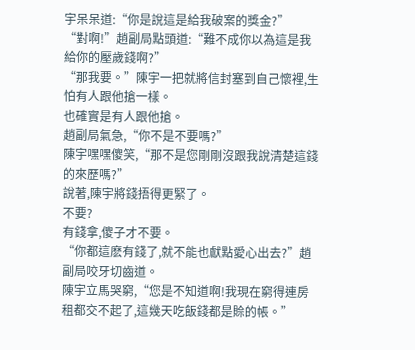宇呆呆道:“你是說這是給我破案的獎金?”
“對啊!”趙副局點頭道:“難不成你以為這是我給你的壓歲錢啊?”
“那我要。”陳宇一把就將信封塞到自己懷裡,生怕有人跟他搶一樣。
也確實是有人跟他搶。
趙副局氣急,“你不是不要嗎?”
陳宇嘿嘿傻笑,“那不是您剛剛沒跟我說清楚這錢的來歷嗎?”
說著,陳宇將錢捂得更緊了。
不要?
有錢拿,傻子才不要。
“你都這麽有錢了,就不能也獻點愛心出去?”趙副局咬牙切齒道。
陳宇立馬哭窮,“您是不知道啊!我現在窮得連房租都交不起了,這幾天吃飯錢都是賒的帳。”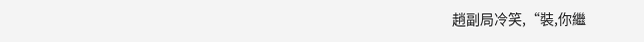趙副局冷笑,“裝,你繼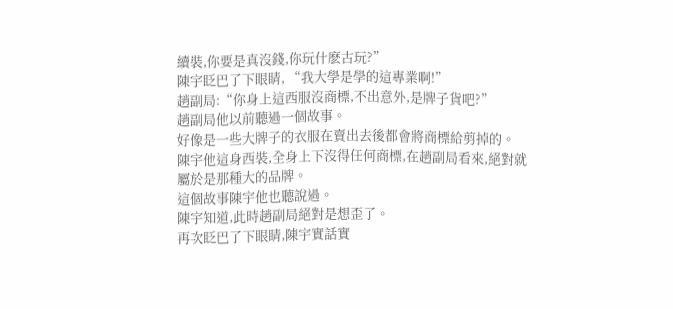續裝,你要是真沒錢,你玩什麽古玩?”
陳宇眨巴了下眼睛, “我大學是學的這專業啊!”
趙副局:“你身上這西服沒商標,不出意外,是牌子貨吧?”
趙副局他以前聽過一個故事。
好像是一些大牌子的衣服在賣出去後都會將商標給剪掉的。
陳宇他這身西裝,全身上下沒得任何商標,在趙副局看來,絕對就屬於是那種大的品牌。
這個故事陳宇他也聽說過。
陳宇知道,此時趙副局絕對是想歪了。
再次眨巴了下眼睛,陳宇實話實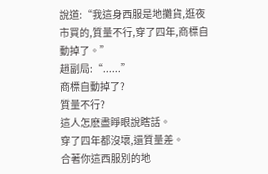說道:“我這身西服是地攤貨,逛夜市買的,質量不行,穿了四年,商標自動掉了。”
趙副局:“......”
商標自動掉了?
質量不行?
這人怎麽盡睜眼說瞎話。
穿了四年都沒壞,還質量差。
合著你這西服別的地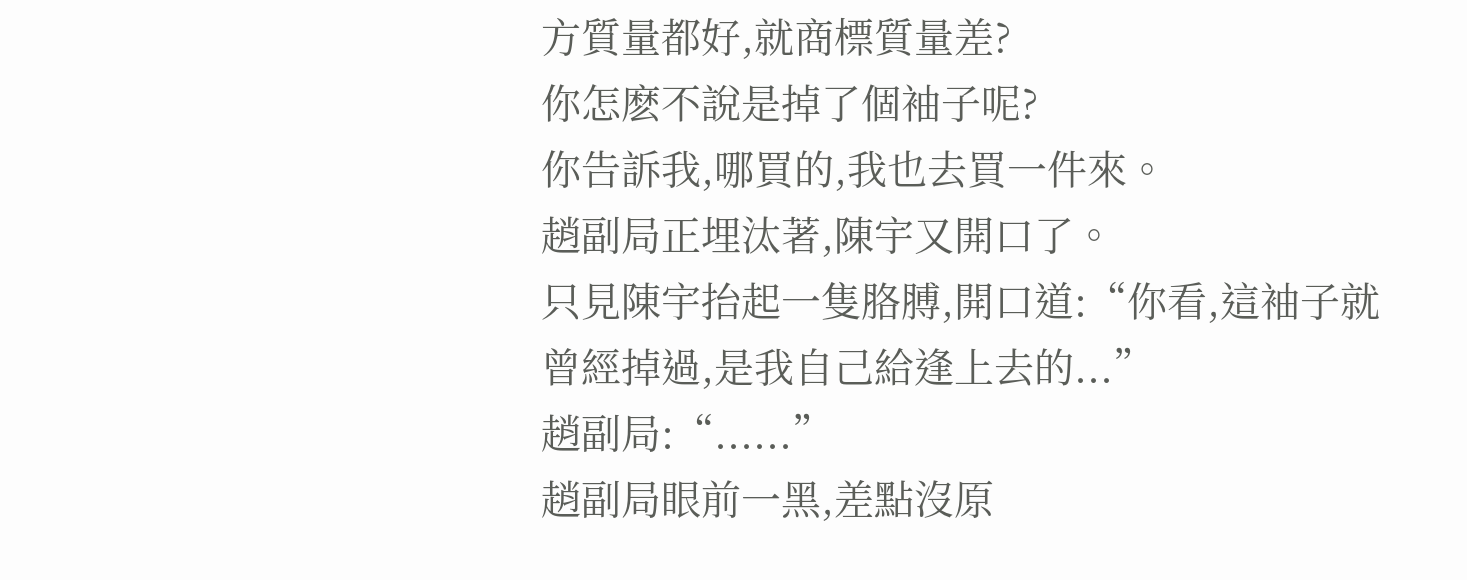方質量都好,就商標質量差?
你怎麽不說是掉了個袖子呢?
你告訴我,哪買的,我也去買一件來。
趙副局正埋汰著,陳宇又開口了。
只見陳宇抬起一隻胳膊,開口道:“你看,這袖子就曾經掉過,是我自己給逢上去的...”
趙副局:“......”
趙副局眼前一黑,差點沒原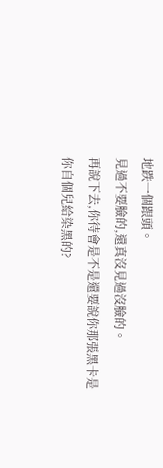地跌一個跟頭。
見過不要臉的,還真沒見過沒臉的。
再說下去,你待會是不是還要說你那張黑卡是你自個兒給染黑的?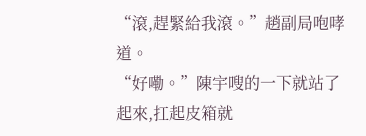“滾,趕緊給我滾。”趙副局咆哮道。
“好嘞。”陳宇嗖的一下就站了起來,扛起皮箱就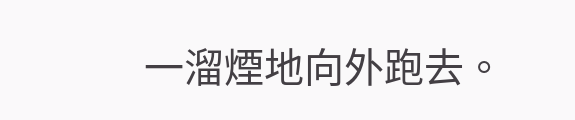一溜煙地向外跑去。